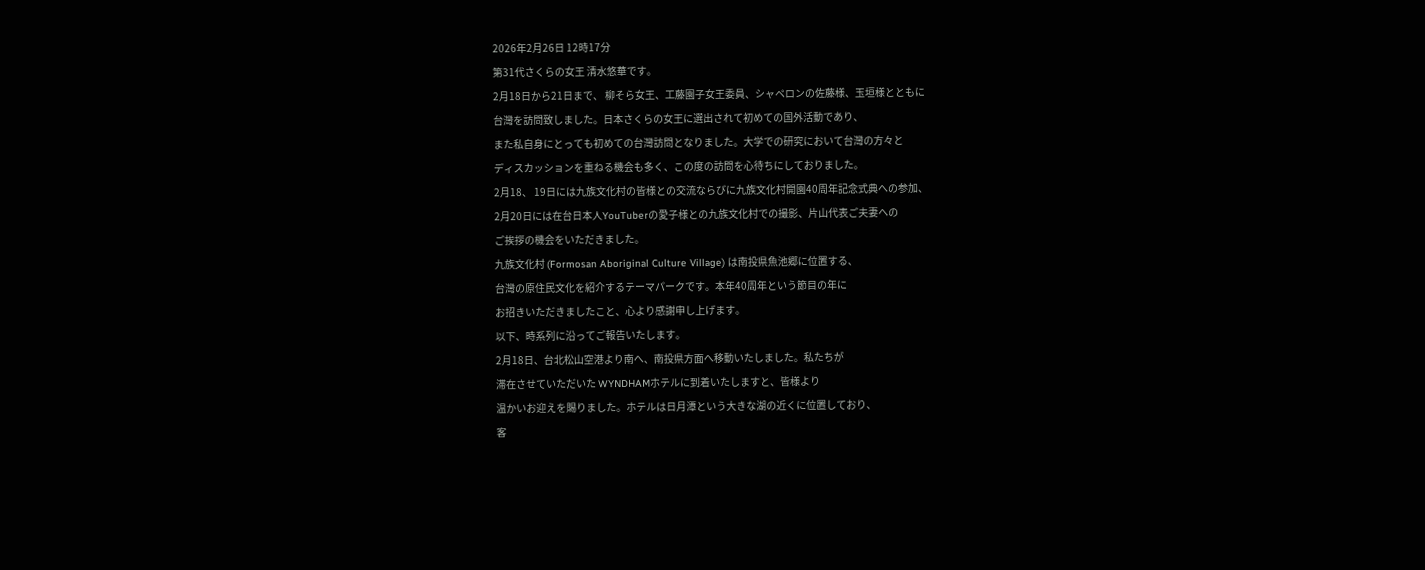2026年2月26日 12時17分
第31代さくらの女王 清水悠華です。
2月18日から21日まで、 柳そら女王、工藤園子女王委員、シャペロンの佐藤様、玉垣様とともに
台灣を訪問致しました。日本さくらの女王に選出されて初めての国外活動であり、
また私自身にとっても初めての台灣訪問となりました。大学での研究において台灣の方々と
ディスカッションを重ねる機会も多く、この度の訪問を心待ちにしておりました。
2月18、 19日には九族文化村の皆様との交流ならびに九族文化村開園40周年記念式典への参加、
2月20日には在台日本人YouTuberの愛子様との九族文化村での撮影、片山代表ご夫妻への
ご挨拶の機会をいただきました。
九族文化村 (Formosan Aboriginal Culture Village) は南投県魚池郷に位置する、
台灣の原住民文化を紹介するテーマパークです。本年40周年という節目の年に
お招きいただきましたこと、心より感謝申し上げます。
以下、時系列に沿ってご報告いたします。
2月18日、台北松山空港より南へ、南投県方面へ移動いたしました。私たちが
滞在させていただいた WYNDHAMホテルに到着いたしますと、皆様より
温かいお迎えを賜りました。ホテルは日月潭という大きな湖の近くに位置しており、
客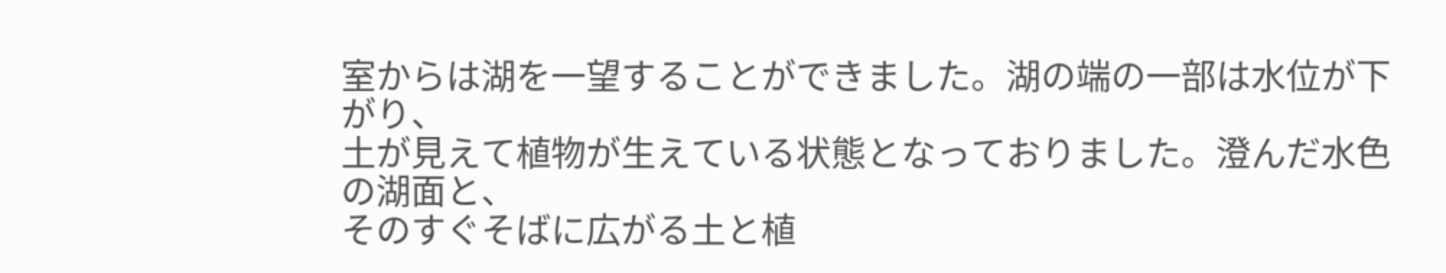室からは湖を一望することができました。湖の端の一部は水位が下がり、
土が見えて植物が生えている状態となっておりました。澄んだ水色の湖面と、
そのすぐそばに広がる土と植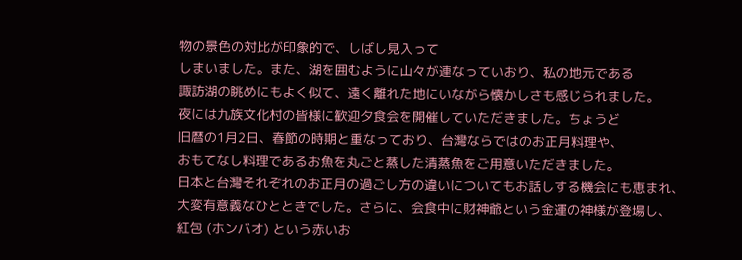物の景色の対比が印象的で、しばし見入って
しまいました。また、湖を囲むように山々が連なっていおり、私の地元である
諏訪湖の眺めにもよく似て、遠く離れた地にいながら懐かしさも感じられました。
夜には九族文化村の皆様に歓迎夕食会を開催していただきました。ちょうど
旧暦の1月2日、春節の時期と重なっており、台灣ならではのお正月料理や、
おもてなし料理であるお魚を丸ごと蒸した清蒸魚をご用意いただきました。
日本と台灣それぞれのお正月の過ごし方の違いについてもお話しする機会にも恵まれ、
大変有意義なひとときでした。さらに、会食中に財神爺という金運の神様が登場し、
紅包 (ホンバオ) という赤いお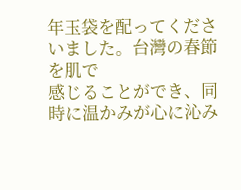年玉袋を配ってくださいました。台灣の春節を肌で
感じることができ、同時に温かみが心に沁み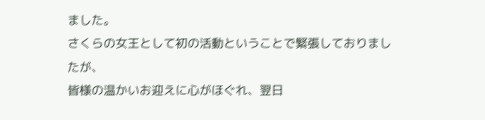ました。
さくらの女王として初の活動ということで緊張しておりましたが、
皆様の温かいお迎えに心がほぐれ、翌日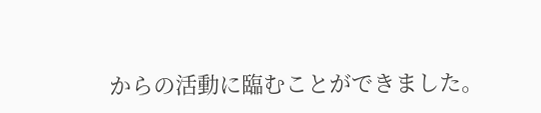からの活動に臨むことができました。